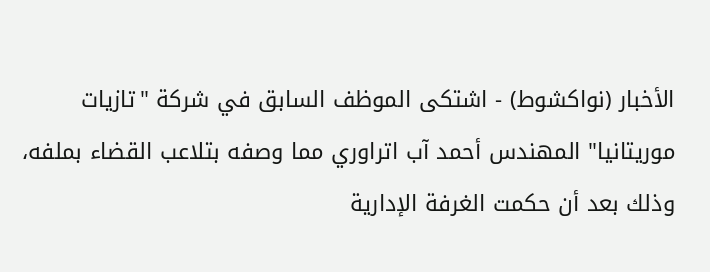الأخبار (نواكشوط) - اشتكى الموظف السابق في شركة "تازيات موريتانيا" المهندس أحمد آب اتراوري مما وصفه بتلاعب القضاء بملفه، وذلك بعد أن حكمت الغرفة الإدارية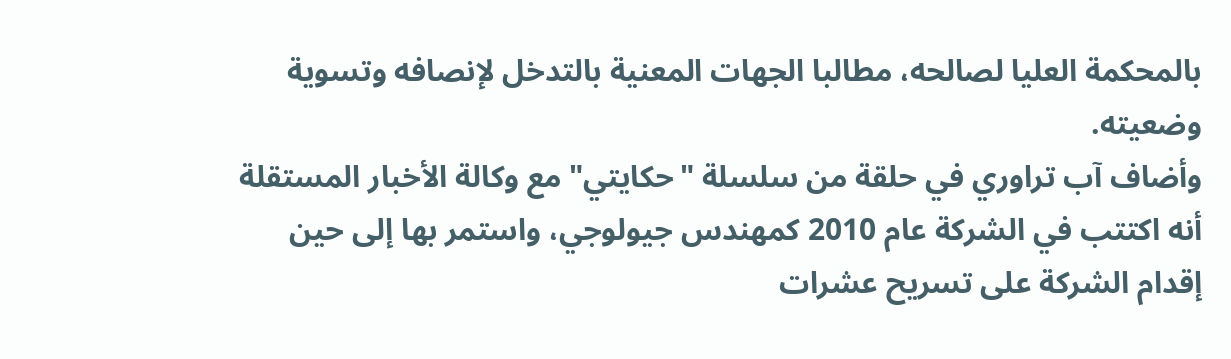بالمحكمة العليا لصالحه، مطالبا الجهات المعنية بالتدخل لإنصافه وتسوية وضعيته.
وأضاف آب تراوري في حلقة من سلسلة "حكايتي" مع وكالة الأخبار المستقلة أنه اكتتب في الشركة عام 2010 كمهندس جيولوجي، واستمر بها إلى حين إقدام الشركة على تسريح عشرات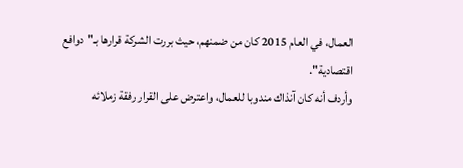العمال، في العام 2015 كان من ضمنهم، حيث بررت الشركة قرارها بـ"دوافع اقتصادية".
وأردف أنه كان آنذاك مندوبا للعمال، واعترض على القرار رفقة زملائه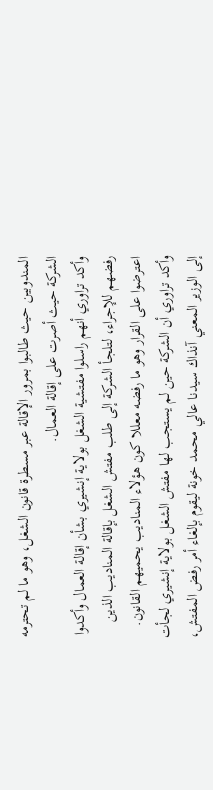المندوبين حيث طالبوا بمرور الإقالة عبر مسطرة قانون الشغل، وهو ما لم تحترمه الشركة حيث أصرت على إقالة العمال.
وأكد تراوري أنهم راسلوا مفتشية الشغل بولاية إنشيري بشأن إقالة العمال وأكدوا رفضهم للإجراء، لتلجأ الشركة إلى طلب مفتش الشغل بإقالة المناديب الذين اعترضوا على القرار وهو ما رفضه معللا كون هؤلاء المناديب يحميهم القانون.
وأكد تراوري أن الشركة حين لم يستجب لها مفتش الشغل بولاية إنشيري لجأت إلى الوزير المعني آنذاك سيدنا عالي محمد خونة ليقوم بإلغاء أمر رفض المفتش،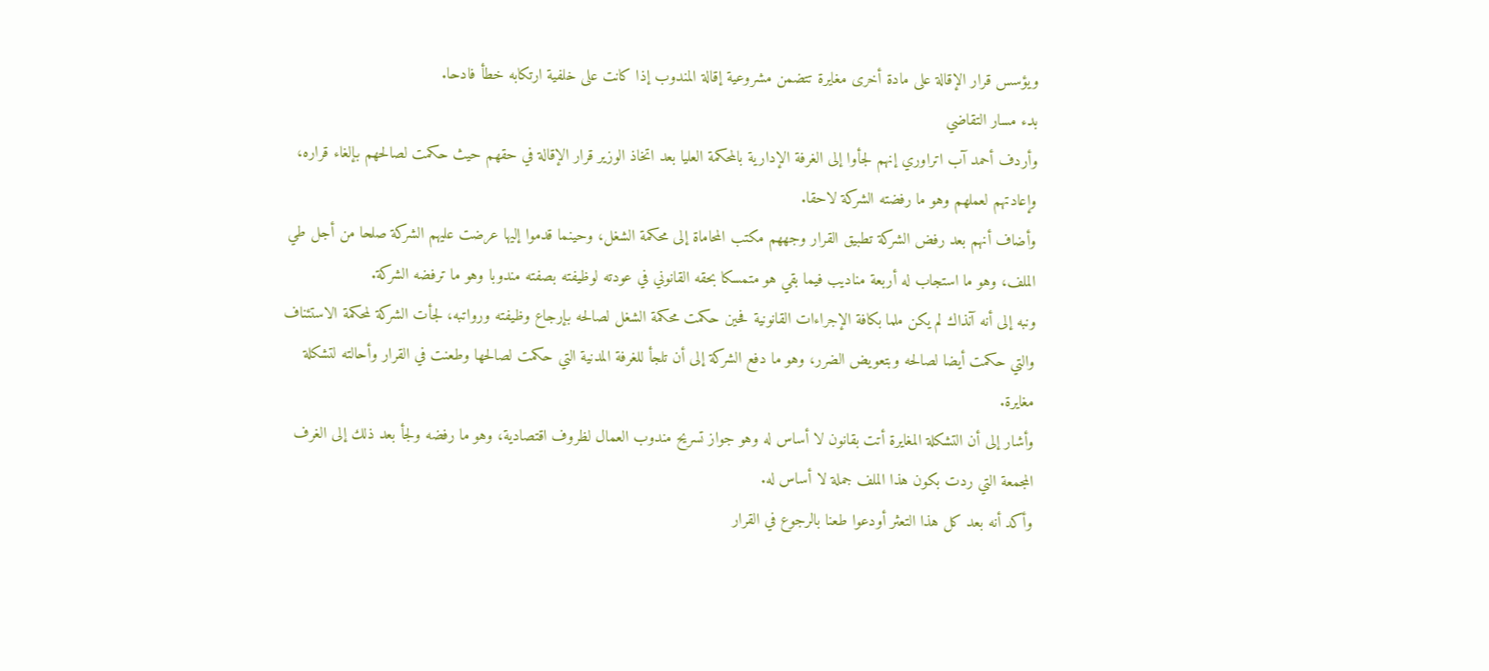ويؤسس قرار الإقالة على مادة أخرى مغايرة تتضمن مشروعية إقالة المندوب إذا كانت على خلفية ارتكابه خطأ فادحا.
بدء مسار التقاضي
وأردف أحمد آب اتراوري إنهم لجأوا إلى الغرفة الإدارية بالمحكمة العليا بعد اتخاذ الوزير قرار الإقالة في حقهم حيث حكمت لصالحهم بإلغاء قراره، وإعادتهم لعملهم وهو ما رفضته الشركة لاحقا.
وأضاف أنهم بعد رفض الشركة تطبيق القرار وجههم مكتب المحاماة إلى محكمة الشغل، وحينما قدموا إليها عرضت عليهم الشركة صلحا من أجل طي الملف، وهو ما استجاب له أربعة مناديب فيما بقي هو متمسكا بحقه القانوني في عودته لوظيفته بصفته مندوبا وهو ما ترفضه الشركة.
ونبه إلى أنه آنذاك لم يكن ملما بكافة الإجراءات القانونية فحين حكمت محكمة الشغل لصالحه بإرجاع وظيفته ورواتبه، لجأت الشركة لمحكمة الاستئناف والتي حكمت أيضا لصالحه وبتعويض الضرر، وهو ما دفع الشركة إلى أن تلجأ للغرفة المدنية التي حكمت لصالحها وطعنت في القرار وأحالته لتشكلة مغايرة.
وأشار إلى أن التشكلة المغايرة أتت بقانون لا أساس له وهو جواز تسريح مندوب العمال لظروف اقتصادية، وهو ما رفضه ولجأ بعد ذلك إلى الغرف المجمعة التي ردت بكون هذا الملف جملة لا أساس له.
وأكد أنه بعد كل هذا التعثر أودعوا طعنا بالرجوع في القرار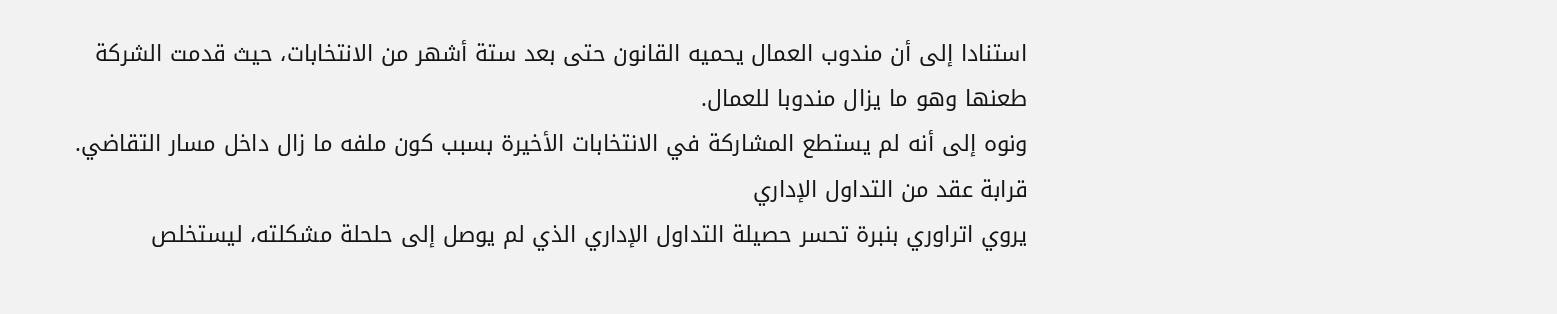استنادا إلى أن مندوب العمال يحميه القانون حتى بعد ستة أشهر من الانتخابات، حيث قدمت الشركة طعنها وهو ما يزال مندوبا للعمال.
ونوه إلى أنه لم يستطع المشاركة في الانتخابات الأخيرة بسبب كون ملفه ما زال داخل مسار التقاضي.
قرابة عقد من التداول الإداري
يروي اتراوري بنبرة تحسر حصيلة التداول الإداري الذي لم يوصل إلى حلحلة مشكلته، ليستخلص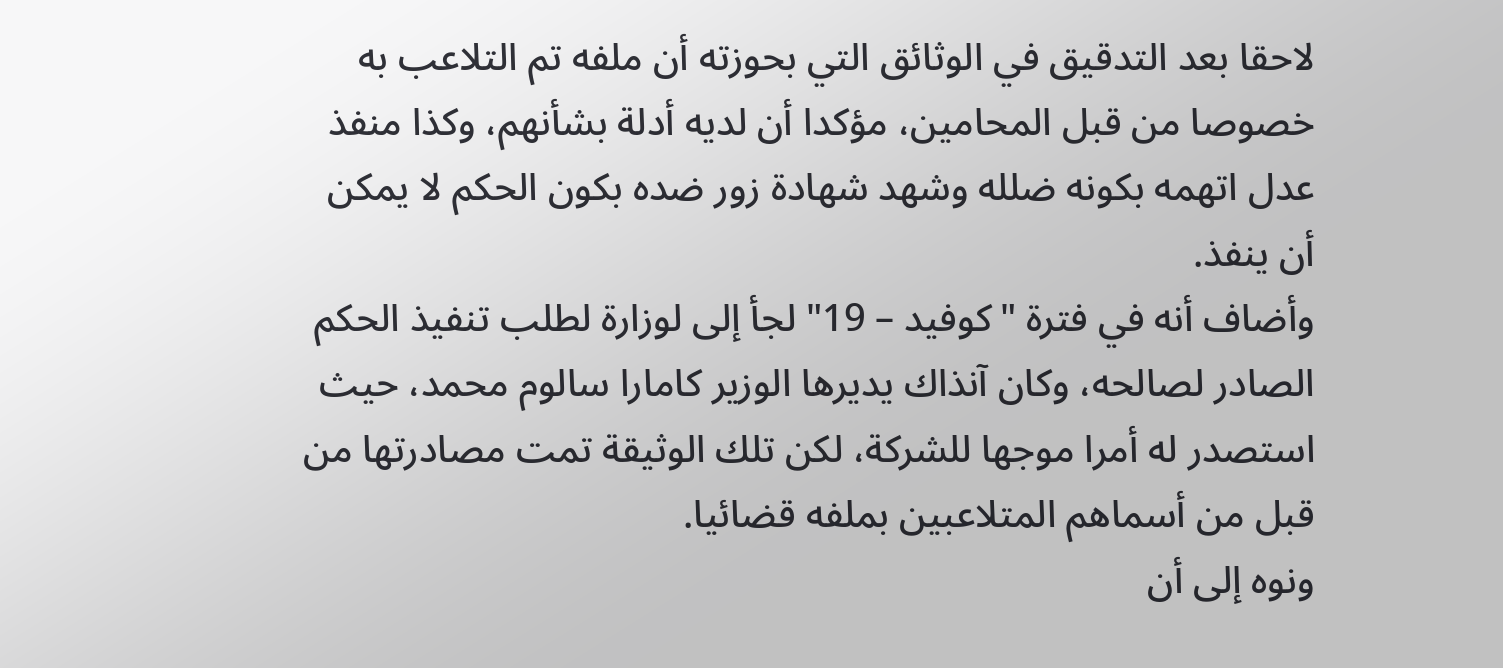لاحقا بعد التدقيق في الوثائق التي بحوزته أن ملفه تم التلاعب به خصوصا من قبل المحامين، مؤكدا أن لديه أدلة بشأنهم، وكذا منفذ عدل اتهمه بكونه ضلله وشهد شهادة زور ضده بكون الحكم لا يمكن أن ينفذ.
وأضاف أنه في فترة "كوفيد – 19" لجأ إلى لوزارة لطلب تنفيذ الحكم الصادر لصالحه، وكان آنذاك يديرها الوزير كامارا سالوم محمد، حيث استصدر له أمرا موجها للشركة، لكن تلك الوثيقة تمت مصادرتها من قبل من أسماهم المتلاعبين بملفه قضائيا.
ونوه إلى أن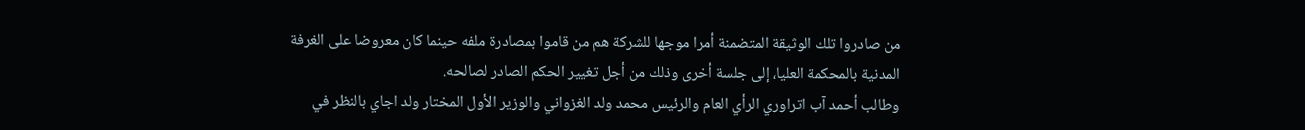من صادروا تلك الوثيقة المتضمنة أمرا موجها للشركة هم من قاموا بمصادرة ملفه حينما كان معروضا على الغرفة المدنية بالمحكمة العليا، إلى جلسة أخرى وذلك من أجل تغيير الحكم الصادر لصالحه.
وطالب أحمد آب اتراوري الرأي العام والرئيس محمد ولد الغزواني والوزير الأول المختار ولد اجاي بالنظر في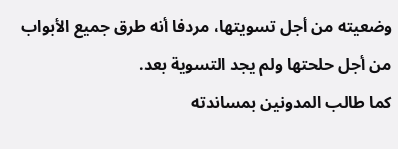وضعيته من أجل تسويتها، مردفا أنه طرق جميع الأبواب من أجل حلحتها ولم يجد التسوية بعد.
كما طالب المدونين بمساندته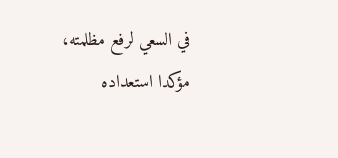في السعي لرفع مظلمته، مؤكدا استعداده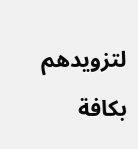لتزويدهم بكافة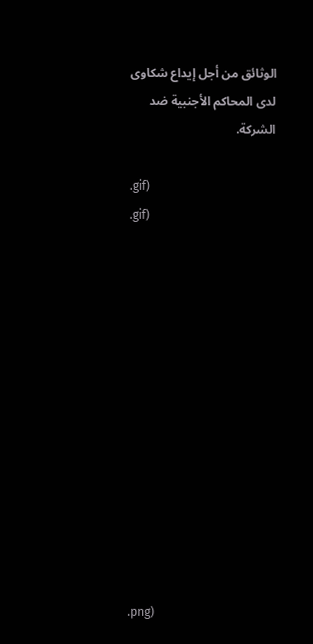الوثائق من أجل إيداع شكاوى لدى المحاكم الأجنبية ضد الشركة.

.gif)
.gif)













.png)